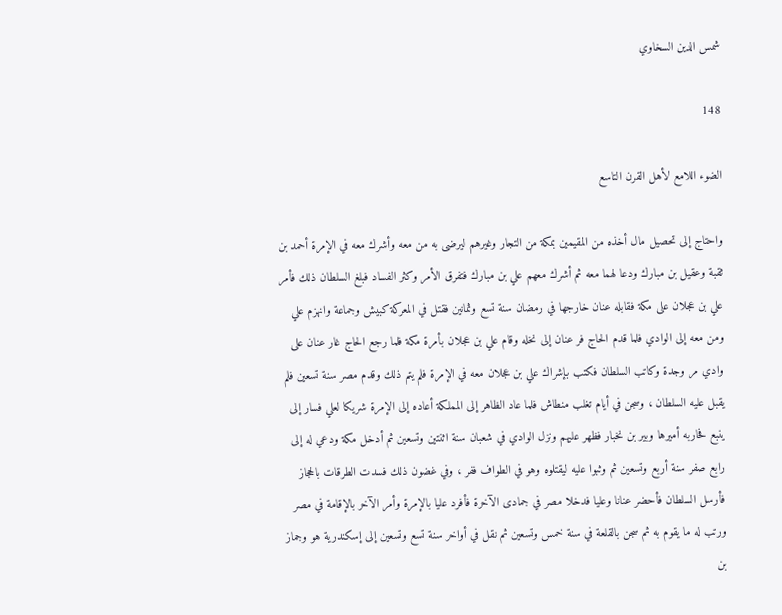شمس الدين السخاوي

148

الضوء اللامع لأهل القرن التاسع

واحتاج إلى تحصيل مال أخذه من المقيمين بمكة من التجار وغيرهم ليرضى به من معه وأشرك معه في الإمرة أحمد بن ثقبة وعقيل بن مبارك ودعا لهما معه ثم أشرك معهم علي بن مبارك فتفرق الأمر وكثر الفساد فبلغ السلطان ذلك فأمر علي بن عجلان على مكة فقابله عنان خارجها في رمضان سنة تسع وثمانين فقتل في المعركة كبيش وجماعة وانهزم علي ومن معه إلى الوادي فلما قدم الحاج فر عنان إلى نخله وقام علي بن عجلان بأمرة مكة فلما رجع الحاج غار عنان على وادي مر وجدة وكاتب السلطان فكتب بإشراك علي بن عجلان معه في الإمرة فلم يتم ذلك وقدم مصر سنة تسعين فلم يقبل عليه السلطان ، وسجن في أيام تغلب منطاش فلما عاد الظاهر إلى المملكة أعاده إلى الإمرة شريكا لعلي فسار إلى ينبع فحاربه أميرها وبير بن نخبار فظهر عليهم ونزل الوادي في شعبان سنة اثنتين وتسعين ثم أدخل مكة ودعي له إلى رابع صفر سنة أربع وتسعين ثم وثبوا عليه ليقتلوه وهو في الطواف ففر ، وفي غضون ذلك فسدت الطرقات بالحجاز فأرسل السلطان فأحضر عنانا وعليا فدخلا مصر في جمادى الآخرة فأفرد عليا بالإمرة وأمر الآخر بالإقامة في مصر ورتب له ما يقوم به ثم سجن بالقلعة في سنة خمس وتسعين ثم نقل في أواخر سنة تسع وتسعين إلى إسكندرية هو وجماز بن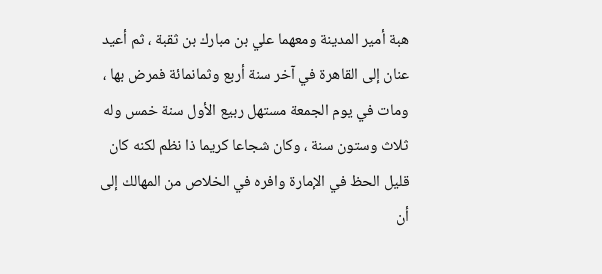هبة أمير المدينة ومعهما علي بن مبارك بن ثقبة ، ثم أعيد عنان إلى القاهرة في آخر سنة أربع وثمانمائة فمرض بها ، ومات في يوم الجمعة مستهل ربيع الأول سنة خمس وله ثلاث وستون سنة ، وكان شجاعا كريما ذا نظم لكنه كان قليل الحظ في الإمارة وافره في الخلاص من المهالك إلى أن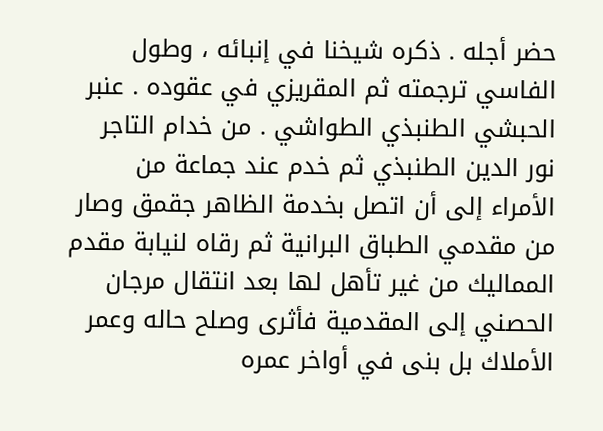حضر أجله . ذكره شيخنا في إنبائه ، وطول الفاسي ترجمته ثم المقريزي في عقوده . عنبر الحبشي الطنبذي الطواشي . من خدام التاجر نور الدين الطنبذي ثم خدم عند جماعة من الأمراء إلى أن اتصل بخدمة الظاهر جقمق وصار من مقدمي الطباق البرانية ثم رقاه لنيابة مقدم المماليك من غير تأهل لها بعد انتقال مرجان الحصني إلى المقدمية فأثرى وصلح حاله وعمر الأملاك بل بنى في أواخر عمره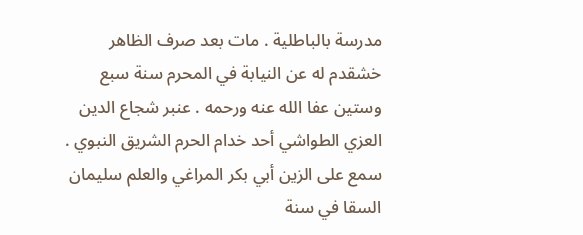مدرسة بالباطلية . مات بعد صرف الظاهر خشقدم له عن النيابة في المحرم سنة سبع وستين عفا الله عنه ورحمه . عنبر شجاع الدين العزي الطواشي أحد خدام الحرم الشريق النبوي . سمع على الزين أبي بكر المراغي والعلم سليمان السقا في سنة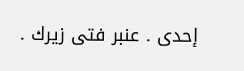إحدى . عنبر فتى زيرك .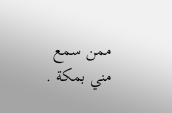ممن سمع مني بمكة .